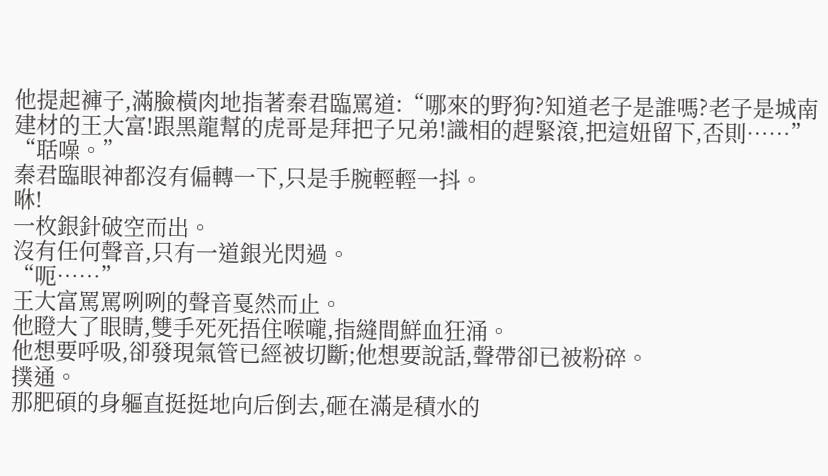他提起褲子,滿臉橫肉地指著秦君臨罵道:“哪來的野狗?知道老子是誰嗎?老子是城南建材的王大富!跟黑龍幫的虎哥是拜把子兄弟!識相的趕緊滾,把這妞留下,否則……”
“聒噪。”
秦君臨眼神都沒有偏轉一下,只是手腕輕輕一抖。
咻!
一枚銀針破空而出。
沒有任何聲音,只有一道銀光閃過。
“呃……”
王大富罵罵咧咧的聲音戛然而止。
他瞪大了眼睛,雙手死死捂住喉嚨,指縫間鮮血狂涌。
他想要呼吸,卻發現氣管已經被切斷;他想要說話,聲帶卻已被粉碎。
撲通。
那肥碩的身軀直挺挺地向后倒去,砸在滿是積水的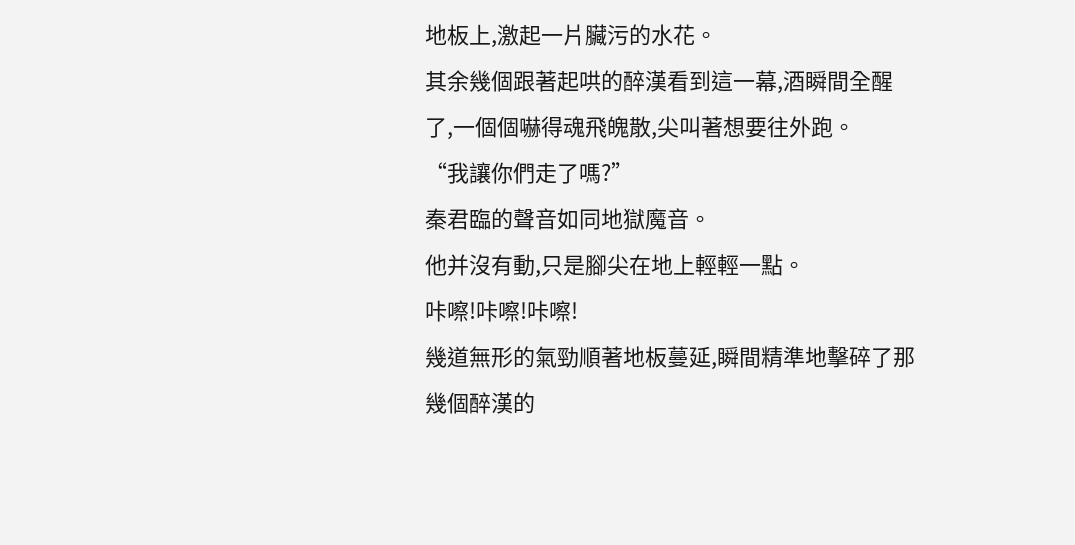地板上,激起一片臟污的水花。
其余幾個跟著起哄的醉漢看到這一幕,酒瞬間全醒了,一個個嚇得魂飛魄散,尖叫著想要往外跑。
“我讓你們走了嗎?”
秦君臨的聲音如同地獄魔音。
他并沒有動,只是腳尖在地上輕輕一點。
咔嚓!咔嚓!咔嚓!
幾道無形的氣勁順著地板蔓延,瞬間精準地擊碎了那幾個醉漢的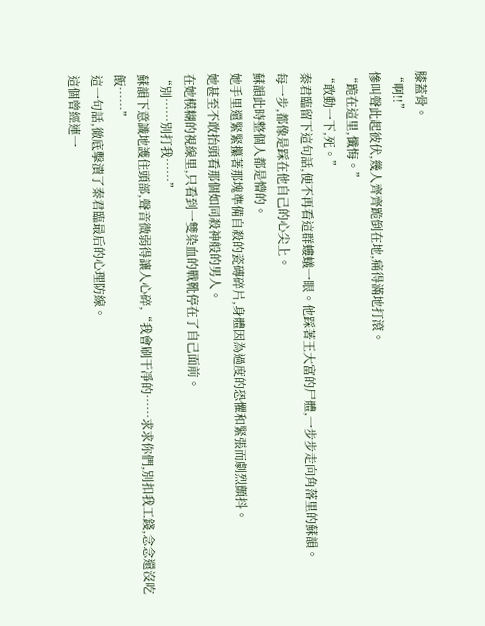膝蓋骨。
“啊!!”
慘叫聲此起彼伏,幾人齊齊跪倒在地,痛得滿地打滾。
“跪在這里,懺悔。”
“敢動一下,死。”
秦君臨留下這句話,便不再看這群螻蟻一眼。他踩著王大富的尸體,一步步走向角落里的蘇韻。
每一步,都像是踩在他自己的心尖上。
蘇韻此時整個人都是懵的。
她手里還緊緊攥著那塊準備自殺的瓷磚碎片,身體因為過度的恐懼和緊張而劇烈顫抖。
她甚至不敢抬頭看那個如同殺神般的男人。
在她模糊的視線里,只看到一雙染血的戰靴停在了自己面前。
“別……別打我……”
蘇韻下意識地護住頭部,聲音微弱得讓人心碎,“我會刷干凈的……求求你們,別扣我工錢,念念還沒吃飯……”
這一句話,徹底擊潰了秦君臨最后的心理防線。
這個曾經連一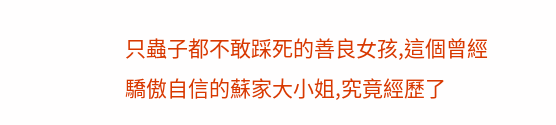只蟲子都不敢踩死的善良女孩,這個曾經驕傲自信的蘇家大小姐,究竟經歷了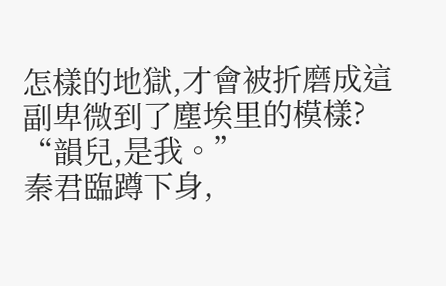怎樣的地獄,才會被折磨成這副卑微到了塵埃里的模樣?
“韻兒,是我。”
秦君臨蹲下身,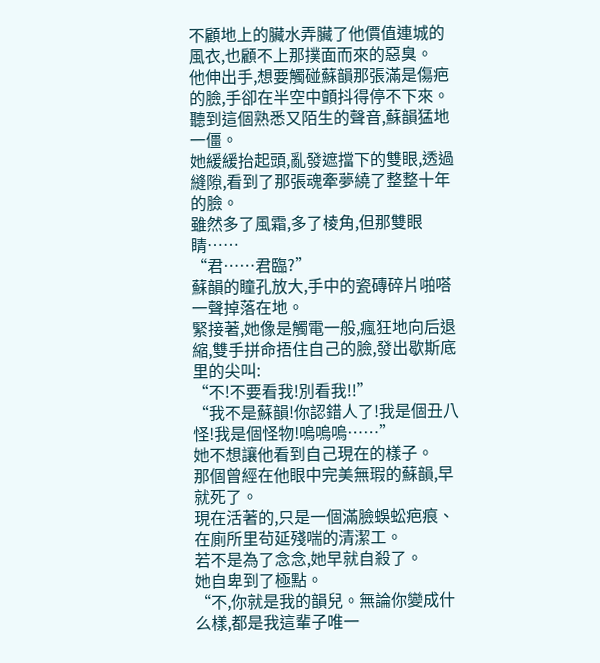不顧地上的臟水弄臟了他價值連城的風衣,也顧不上那撲面而來的惡臭。
他伸出手,想要觸碰蘇韻那張滿是傷疤的臉,手卻在半空中顫抖得停不下來。
聽到這個熟悉又陌生的聲音,蘇韻猛地一僵。
她緩緩抬起頭,亂發遮擋下的雙眼,透過縫隙,看到了那張魂牽夢繞了整整十年的臉。
雖然多了風霜,多了棱角,但那雙眼睛……
“君……君臨?”
蘇韻的瞳孔放大,手中的瓷磚碎片啪嗒一聲掉落在地。
緊接著,她像是觸電一般,瘋狂地向后退縮,雙手拼命捂住自己的臉,發出歇斯底里的尖叫:
“不!不要看我!別看我!!”
“我不是蘇韻!你認錯人了!我是個丑八怪!我是個怪物!嗚嗚嗚……”
她不想讓他看到自己現在的樣子。
那個曾經在他眼中完美無瑕的蘇韻,早就死了。
現在活著的,只是一個滿臉蜈蚣疤痕、在廁所里茍延殘喘的清潔工。
若不是為了念念,她早就自殺了。
她自卑到了極點。
“不,你就是我的韻兒。無論你變成什么樣,都是我這輩子唯一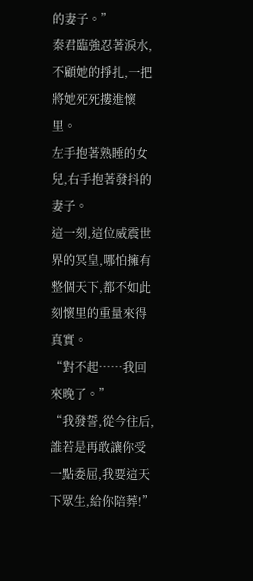的妻子。”
秦君臨強忍著淚水,不顧她的掙扎,一把將她死死摟進懷里。
左手抱著熟睡的女兒,右手抱著發抖的妻子。
這一刻,這位威震世界的冥皇,哪怕擁有整個天下,都不如此刻懷里的重量來得真實。
“對不起……我回來晚了。”
“我發誓,從今往后,誰若是再敢讓你受一點委屈,我要這天下眾生,給你陪葬!”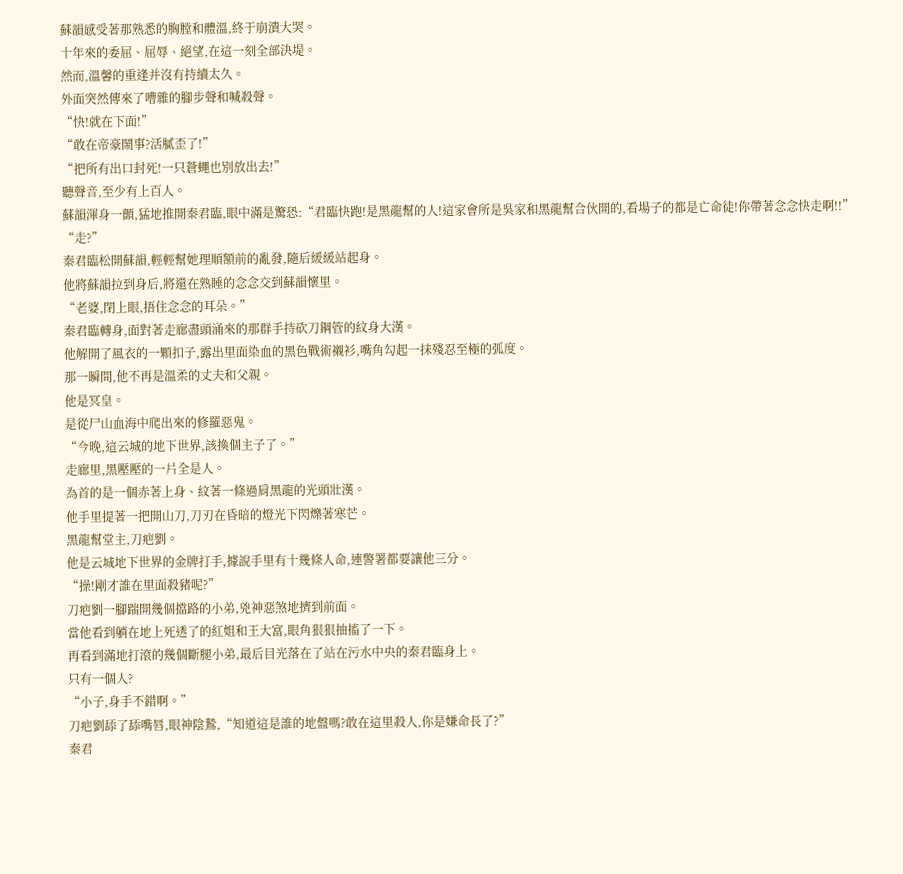蘇韻感受著那熟悉的胸膛和體溫,終于崩潰大哭。
十年來的委屈、屈辱、絕望,在這一刻全部決堤。
然而,溫馨的重逢并沒有持續太久。
外面突然傳來了嘈雜的腳步聲和喊殺聲。
“快!就在下面!”
“敢在帝豪鬧事?活膩歪了!”
“把所有出口封死!一只蒼蠅也別放出去!”
聽聲音,至少有上百人。
蘇韻渾身一顫,猛地推開秦君臨,眼中滿是驚恐:“君臨快跑!是黑龍幫的人!這家會所是吳家和黑龍幫合伙開的,看場子的都是亡命徒!你帶著念念快走啊!!”
“走?”
秦君臨松開蘇韻,輕輕幫她理順額前的亂發,隨后緩緩站起身。
他將蘇韻拉到身后,將還在熟睡的念念交到蘇韻懷里。
“老婆,閉上眼,捂住念念的耳朵。”
秦君臨轉身,面對著走廊盡頭涌來的那群手持砍刀鋼管的紋身大漢。
他解開了風衣的一顆扣子,露出里面染血的黑色戰術襯衫,嘴角勾起一抹殘忍至極的弧度。
那一瞬間,他不再是溫柔的丈夫和父親。
他是冥皇。
是從尸山血海中爬出來的修羅惡鬼。
“今晚,這云城的地下世界,該換個主子了。”
走廊里,黑壓壓的一片全是人。
為首的是一個赤著上身、紋著一條過肩黑龍的光頭壯漢。
他手里提著一把開山刀,刀刃在昏暗的燈光下閃爍著寒芒。
黑龍幫堂主,刀疤劉。
他是云城地下世界的金牌打手,據說手里有十幾條人命,連警署都要讓他三分。
“操!剛才誰在里面殺豬呢?”
刀疤劉一腳踹開幾個擋路的小弟,兇神惡煞地擠到前面。
當他看到躺在地上死透了的紅姐和王大富,眼角狠狠抽搐了一下。
再看到滿地打滾的幾個斷腿小弟,最后目光落在了站在污水中央的秦君臨身上。
只有一個人?
“小子,身手不錯啊。”
刀疤劉舔了舔嘴唇,眼神陰鷙,“知道這是誰的地盤嗎?敢在這里殺人,你是嫌命長了?”
秦君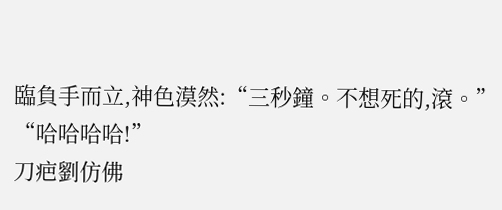臨負手而立,神色漠然:“三秒鐘。不想死的,滾。”
“哈哈哈哈!”
刀疤劉仿佛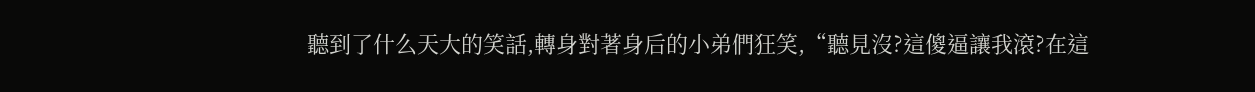聽到了什么天大的笑話,轉身對著身后的小弟們狂笑,“聽見沒?這傻逼讓我滾?在這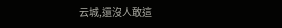云城,還沒人敢這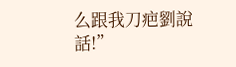么跟我刀疤劉說話!”